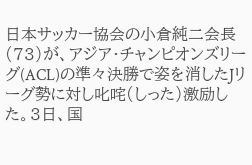日本サッカー協会の小倉純二会長(73)が、アジア・チャンピオンズリーグ(ACL)の準々決勝で姿を消したJリーグ勢に対し叱咤(しった)激励した。3日、国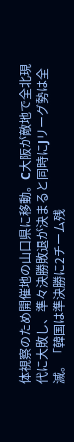体視察のため開催地の山口県に移動。C大阪が敵地で全北現代に大敗し、準々決勝敗退が決まると同時にJリーグ勢は全滅。「韓国は準決勝に2チーム残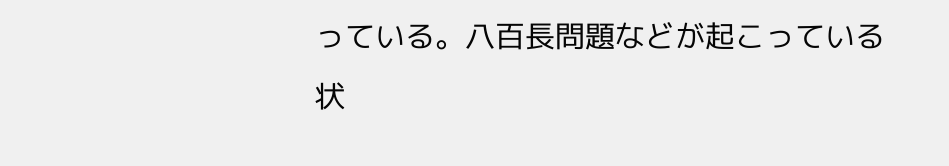っている。八百長問題などが起こっている状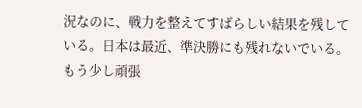況なのに、戦力を整えてすばらしい結果を残している。日本は最近、準決勝にも残れないでいる。もう少し頑張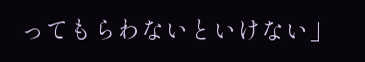ってもらわないといけない」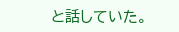と話していた。